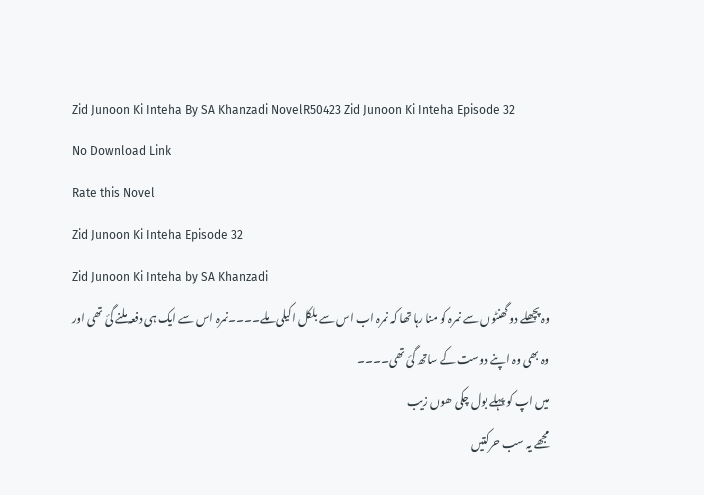Zid Junoon Ki Inteha By SA Khanzadi NovelR50423 Zid Junoon Ki Inteha Episode 32
No Download Link
Rate this Novel
Zid Junoon Ki Inteha Episode 32
Zid Junoon Ki Inteha by SA Khanzadi
وہ پچھلے دو گھنٹوں سے نمرہ کو منا رہا تھا کہ نمرہ اب اس سے بلکل اکیلی ملے۔۔۔۔نمرہ اس سے ایک ہی دفعہ ملنے گئ تھی اور وہ بھی وہ اپنے دوست کے ساتھ گئ تھی۔۔۔۔
میں اپ کو پہلے بول چکی ھوں زیب
مجھے یہ سب حرکتیں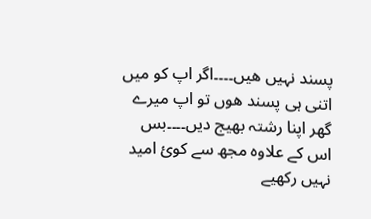پسند نہیں ھیں۔۔۔۔اگر اپ کو میں اتنی ہی پسند ھوں تو اپ میرے گھر اپنا رشتہ بھیج دیں۔۔۔۔بس اس کے علاوہ مجھ سے کوئ امید نہیں رکھیے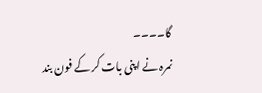گا۔۔۔۔
نمرہ نے اپنی بات کر کے فون بند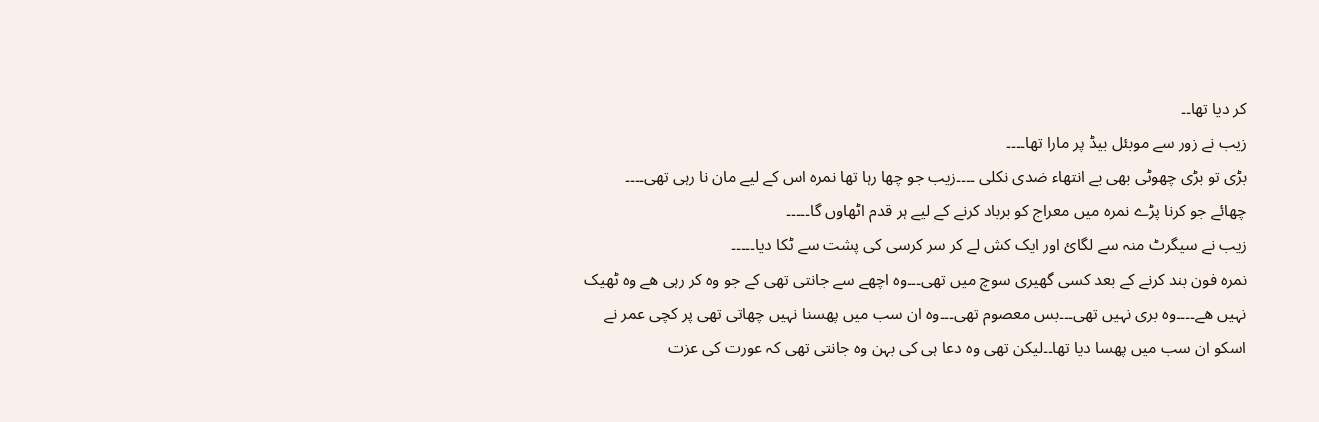کر دیا تھا۔۔
زیب نے زور سے موبئل بیڈ پر مارا تھا۔۔۔۔
بڑی تو بڑی چھوٹی بھی بے انتھاء ضدی نکلی ۔۔۔۔زیب جو چھا رہا تھا نمرہ اس کے لیے مان نا رہی تھی۔۔۔۔
چھائے جو کرنا پڑے نمرہ میں معراج کو برباد کرنے کے لیے ہر قدم اٹھاوں گا۔۔۔۔۔
زیب نے سیگرٹ منہ سے لگائ اور ایک کش لے کر سر کرسی کی پشت سے ٹکا دیا۔۔۔۔۔
نمرہ فون بند کرنے کے بعد کسی گھیری سوچ میں تھی۔۔۔وہ اچھے سے جانتی تھی کے جو وہ کر رہی ھے وہ ٹھیک نہیں ھے۔۔۔۔وہ بری نہیں تھی۔۔۔بس معصوم تھی۔۔۔وہ ان سب میں پھسنا نہیں چھاتی تھی پر کچی عمر نے اسکو ان سب میں پھسا دیا تھا۔۔لیکن تھی وہ دعا ہی کی بہن وہ جانتی تھی کہ عورت کی عزت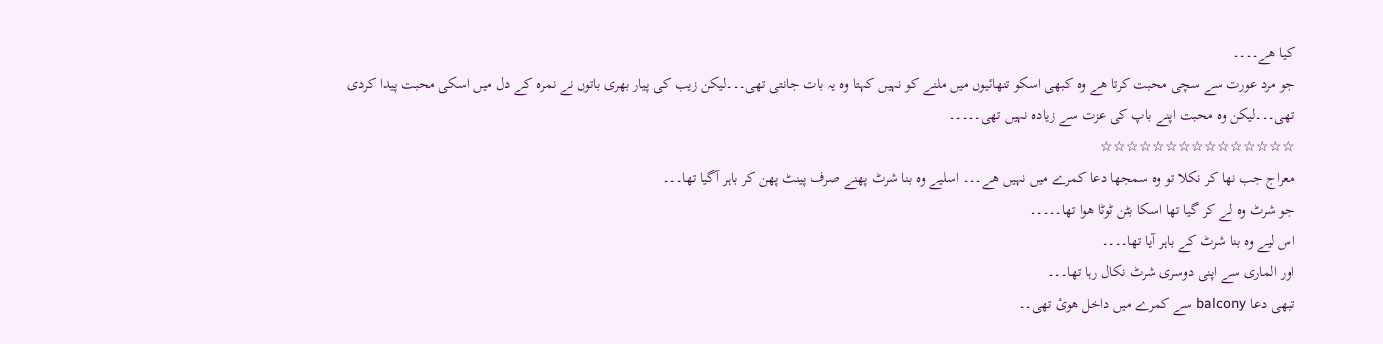کیا ھے۔۔۔۔
جو مرد عورت سے سچی محبت کرتا ھے وہ کبھی اسکو تنھائیوں میں ملنے کو نہیں کہتا وہ یہ بات جانتی تھی۔۔۔لیکن زیب کی پیار بھری باتوں نے نمرہ کے دل میں اسکی محبت پیدا کردی تھی۔۔۔لیکن وہ محبت اپنے باپ کی عزت سے زیادہ نہیں تھی۔۔۔۔۔
☆☆☆☆☆☆☆☆☆☆☆☆☆☆☆
معراج جب نھا کر نکلا تو وہ سمجھا دعا کمرے میں نہیں ھے۔۔۔ اسلیے وہ بنا شرٹ پھنے صرف پینٹ پھن کر باہر آگیا تھا۔۔۔
جو شرٹ وہ لے کر گیا تھا اسکا بٹن ٹوٹا ھوا تھا۔۔۔۔۔
اس لیے وہ بنا شرٹ کے باہر آیا تھا۔۔۔۔
اور الماری سے اپنی دوسری شرٹ نکال رہا تھا۔۔۔
تبھی دعا balcony سے کمرے میں داخل ھوئ تھی۔۔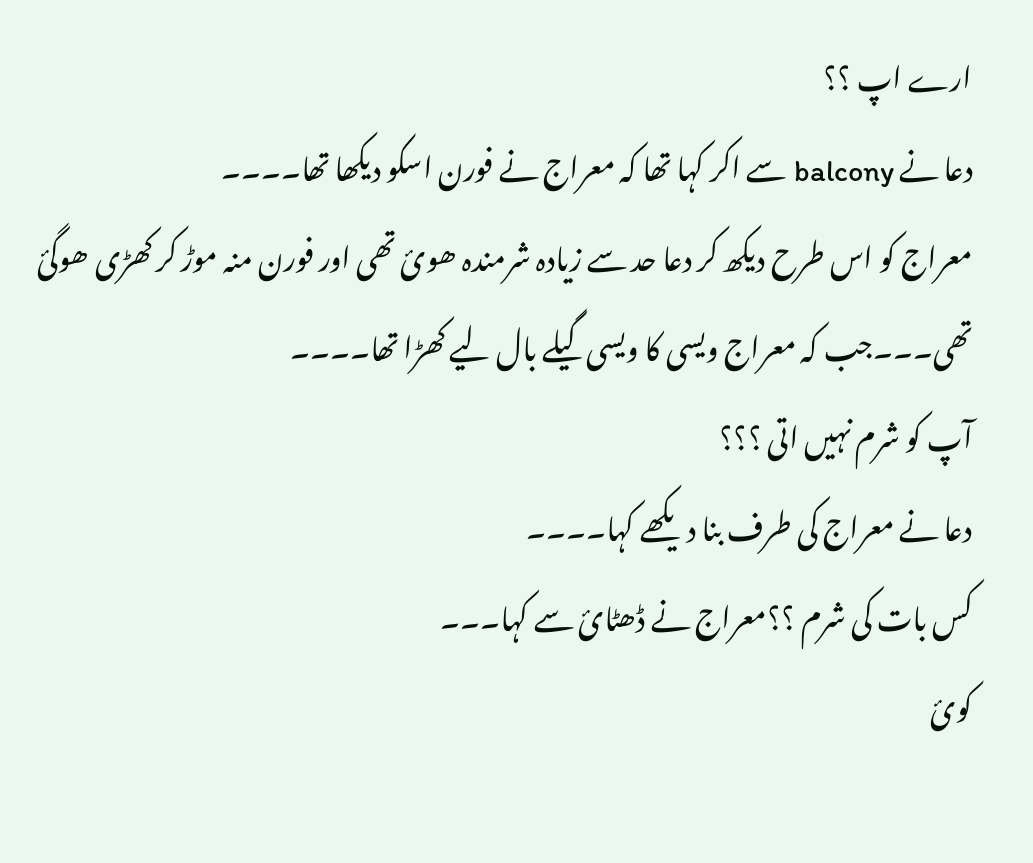ارے اپ ؟؟
دعا نے balcony سے اکر کہا تھا کہ معراج نے فورن اسکو دیکھا تھا۔۔۔۔
معراج کو اس طرح دیکھ کر دعا حد سے زیادہ شرمندہ ھوئ تھی اور فورن منہ موڑ کر کھڑی ھوگئ تھی۔۔۔جب کہ معراج ویسی کا ویسی گیلے بال لیے کھڑا تھا۔۔۔۔
آپ کو شرم نہیں اتی ؟؟؟
دعا نے معراج کی طرف بنا دیکھے کہا۔۔۔۔
کس بات کی شرم ؟؟معراج نے ڈھٹائ سے کہا۔۔۔
کوئ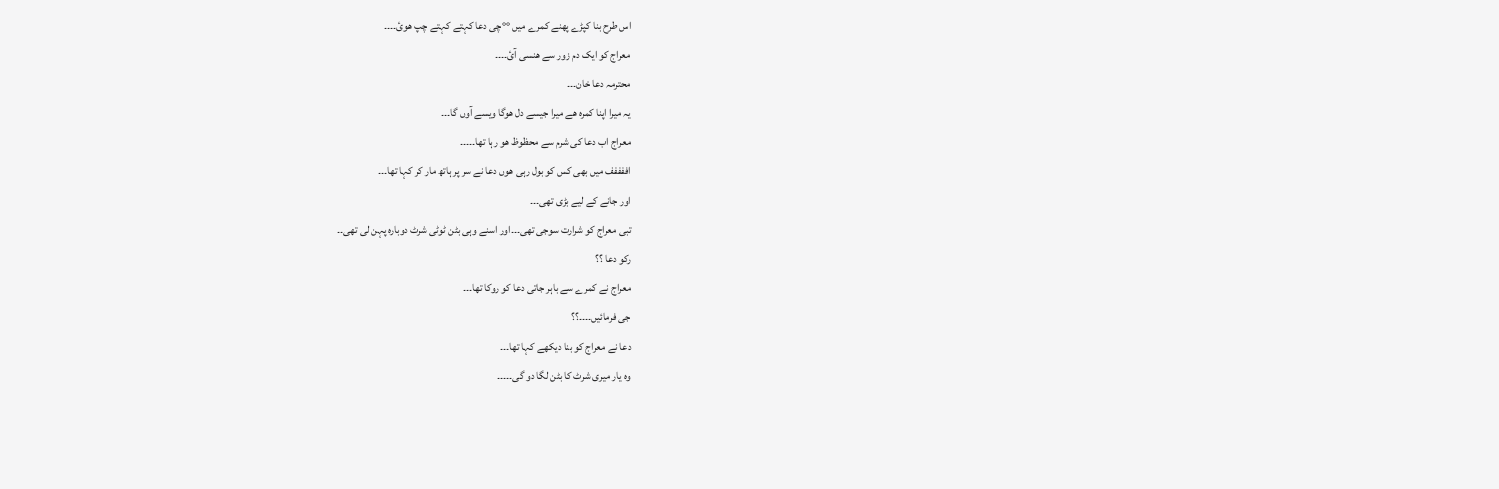اس طرح بنا کپڑے پھنے کمرے میں °°چی دعا کہتے کہتے چپ ھوئ۔۔۔۔
معراج کو ایک دم زور سے ھنسی آئ۔۔۔۔
محترمہ دعا خان۔۔۔
یہ میرا اپنا کمرہ ھے میرا جیسے دل ھوگا ویسے آوں گا۔۔۔
معراج اب دعا کی شرم سے محظوظ ھو رہا تھا۔۔۔۔۔
اففففف میں بھی کس کو بول رہی ھوں دعا نے سر پر ہاتھ مار کر کہا تھا۔۔۔
اور جانے کے لیے بڑی تھی۔۔۔
تبی معراج کو شرارت سوجی تھی۔۔۔اور اسنے وہی بٹن ٹوٹی شرٹ دوبارہ پہن لی تھی۔۔
رکو دعا ؟؟
معراج نے کمرے سے باہر جاتی دعا کو روکا تھا۔۔۔
جی فرمائیں۔۔۔۔؟؟
دعا نے معراج کو بنا دیکھے کہا تھا۔۔۔
وہ یار میری شرٹ کا بٹن لگا دو گی۔۔۔۔۔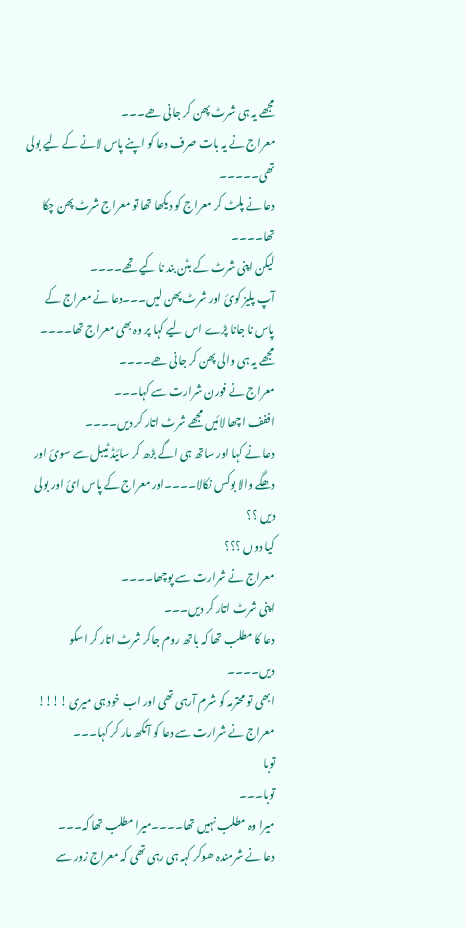مجھے یہ ہی شرٹ پھن کر جانی ھے۔۔۔
معراج نے یہ بات صرف دعا کو اپنے پاس لانے کے لیے بولی تھی۔۔۔۔۔
دعا نے پلٹ کر معراج کو دیکھا تھا تو معراج شرٹ پھن چکا تھا۔۔۔۔
لیکن اپنی شرٹ کے بٹن بند نا کیے تھے۔۔۔۔
آپ پلیز کوئ اور شرٹ پھن لیں۔۔۔دعا نے معراج کے پاس نا جانا پڑے اس لیے کہا پر وہ بھی معراج تھا۔۔۔۔
مجھے یہ ہی والی پھن کر جانی ھے۔۔۔۔
معراج نے فورن شرارت سے کہا۔۔۔
اففف اچھا لائیں مجھے شرٹ اتار کر دیں۔۔۔۔
دعا نے کہا اور ساتھ ہی اگے بڑھ کر سائیڈ ٹیبل سے سوئ اور دھگے والا بوکس نکالا۔۔۔۔اور معراج کے پاس ائ اور بولی دیں ؟؟
کیا دوں ؟؟؟
معراج نے شرارت سے پوچھا۔۔۔۔
اپنی شرٹ اتار کر دیں۔۔۔
دعا کا مطلب تھا کہ باتھ روم جاکر شرٹ اتار کر اسکو دیں۔۔۔۔
ابھی تو محترمہ کو شرم آرہی تھی اور اب خود ہی میری !!!!
معراج نے شرارت سے دعا کو آنکھ مار کر کہا۔۔۔
توبا
توبا۔۔۔
میرا وہ مطلب نہیں تھا۔۔۔۔میرا مطلب تھا کہ۔۔۔
دعا نے شرمندہ ھوکر کہہ ہی رہی تھی کہ معراج زور سے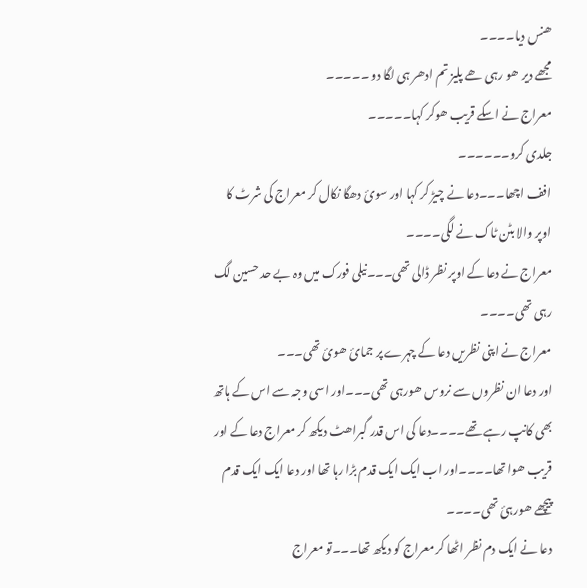ھنس دیا۔۔۔۔
مجھے دیر ھو رہی ھے پلیز تم ادھر ہی لگا دو ۔۔۔۔۔
معراج نے اسکے قریب ھوکر کہا۔۔۔۔۔
جلدی کرو۔۔۔۔۔۔
افف اچھا۔۔۔دعا نے چیڑ کر کہا اور سوئ دھگا نکال کر معراج کی شرٹ کا اوپر والا بٹن ٹاک نے لگی۔۔۔۔
معراج نے دعا کے اوپر نظر ڈالی تھی۔۔۔نیلی فورک میں وہ بے حد حسین لگ رہی تھی۔۔۔۔
معراج نے اپنی نظریں دعا کے چہرے پر جمائ ھوئ تھی۔۔۔
اور دعا ان نظروں سے نروس ھورہی تھی۔۔۔اور اسی وجہ سے اس کے ہاتھ بھی کانپ رہے تھے۔۔۔۔دعا کی اس قدر گبراھٹ دیکھ کر معراج دعا کے اور قریب ھوا تھا۔۔۔۔اور اب ایک ایک قدم بڑا رہا تھا اور دعا ایک ایک قدم پیچھے ھورہئ تھی۔۔۔۔
دعا نے ایک دم نظر اٹھا کر معراج کو دیکھ تھا۔۔۔تو معراج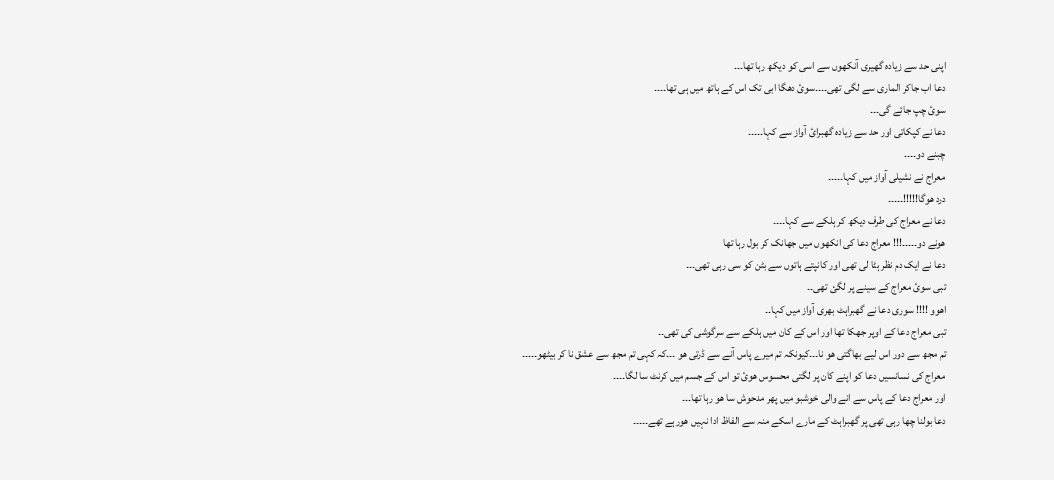اپنی حد سے زیادہ گھیری آنکھوں سے اسی کو دیکھ رہا تھا۔۔۔
دعا اب جاکر الماری سے لگی تھی۔۔۔۔سوئ دھگا ابی تک اس کے ہاتھ میں ہی تھا۔۔۔۔
سوئ چپ جائے گی۔۔۔
دعا نے کپکاتی اور حد سے زیادہ گھبرائ آواز سے کہا۔۔۔۔۔
چبنے دو۔۔۔۔
معراج نے نشیلی آواز میں کہا۔۔۔۔۔
درد ھوگا!!!!!۔۔۔۔۔
دعا نے معراج کی طرف دیکھ کر ہلکے سے کہا۔۔۔۔
ھونے دو۔۔۔۔۔!!! معراج دعا کی انکھوں میں جھانک کر بول رہا تھا
دعا نے ایک دم نظر ہٹا لی تھی اور کانپتے ہاتوں سے بٹن کو سی رہی تھی۔۔۔
تبی سوئ معراج کے سینے پر لگئ تھی۔۔
اھوو !!!! سوری دعا نے گھبراہٹ بھری آواز میں کہا۔۔
تبی معراج دعا کے اوپر جھکا تھا اور اس کے کان میں ہلکے سے سرگوشی کی تھی۔۔
تم مجھ سے دور اس لیے بھاگتی ھو نا۔۔۔کیونکہ تم میرے پاس آنے سے ڈرتی ھو ۔۔۔کہ کہی تم مجھ سے عشق نا کر بیٹھو۔۔۔۔۔
معراج کی نسانسیں دعا کو اپنے کان پر لگتی محسوس ھوئ تو اس کے جسم میں کرنٹ سا لگا۔۔۔۔
اور معراج دعا کے پاس سے انے والی خوشبو میں پھر مدحوش سا ھو رہا تھا۔۔۔
دعا بولنا چھا رہی تھی پر گھبراہٹ کے مارے اسکے منہ سے الفاظ ادا نہیں ھورہے تھے۔۔۔۔۔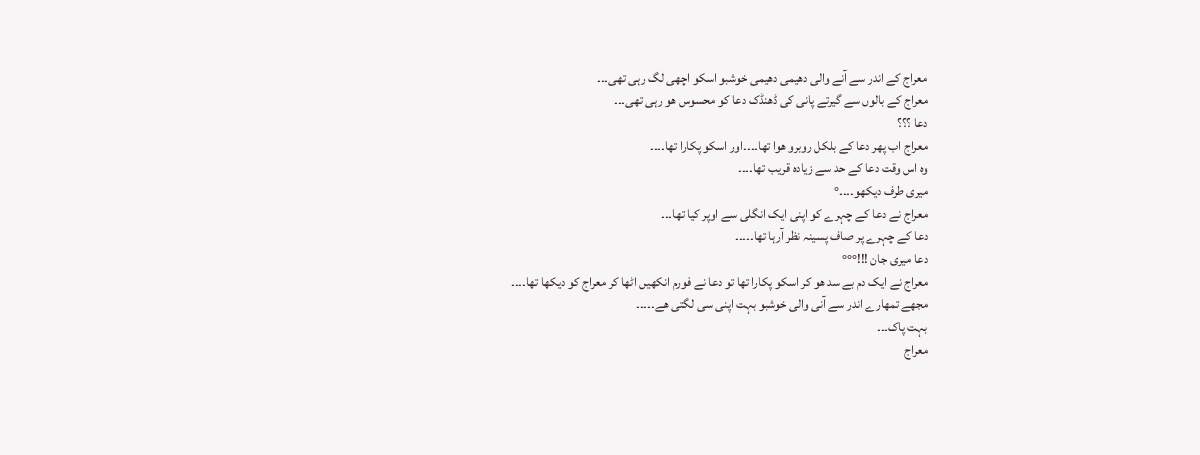معراج کے اندر سے آنے والی دھیمی دھیمی خوشبو اسکو اچھی لگ رہی تھی۔۔۔
معراج کے بالوں سے گیرتے پانی کی ڈھنڈک دعا کو محسوس ھو رہی تھی۔۔۔
دعا ؟؟؟
معراج اب پھر دعا کے بلکل روبرو ھوا تھا۔۔۔۔اور اسکو پکارا تھا۔۔۔۔
وہ اس وقت دعا کے حد سے زیادہ قریب تھا۔۔۔۔
میری طرف دیکھو۔۔۔۔°
معراج نے دعا کے چہرے کو اپنی ایک انگلی سے اوپر کیا تھا۔۔۔
دعا کے چہرے پر صاف پسینہ نظر آرہا تھا۔۔۔۔۔
دعا میری جان !!!°°°
معراج نے ایک دم بے سد ھو کر اسکو پکارا تھا تو دعا نے فورم انکھیں اٹھا کر معراج کو دیکھا تھا۔۔۔۔
مجھے تمھارے اندر سے آنی والی خوشبو بہت اپنی سی لگتی ھے۔۔۔۔۔
بہت پاک۔۔۔
معراج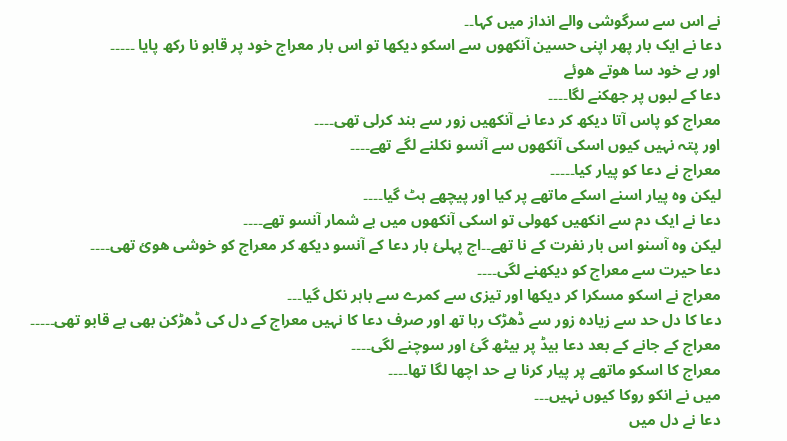نے اس سے سرگوشی والے انداز میں کہا۔۔
دعا نے ایک بار پھر اپنی حسین آنکھوں سے اسکو دیکھا تو اس بار معراج خود پر قابو نا رکھ پایا ۔۔۔۔۔
اور بے خود سا ھوتے ھوئے
دعا کے لبوں پر جھکنے لگا۔۔۔۔
معراج کو پاس آتا دیکھ کر دعا نے آنکھیں زور سے بند کرلی تھی۔۔۔۔
اور پتہ نہیں کیوں اسکی آنکھوں سے آنسو نکلنے لگے تھے۔۔۔۔
معراج نے دعا کو پیار کیا۔۔۔۔۔
لیکن وہ پیار اسنے اسکے ماتھے پر کیا اور پیچھے ہٹ گیا۔۔۔۔
دعا نے ایک دم سے انکھیں کھولی تو اسکی آنکھوں میں بے شمار آنسو تھے۔۔۔۔
لیکن وہ آسنو اس بار نفرت کے نا تھے۔۔اج پہلئ بار دعا کے آنسو دیکھ کر معراج کو خوشی ھوئ تھی۔۔۔۔
دعا حیرت سے معراج کو دیکھنے لگی۔۔۔۔
معراج نے اسکو مسکرا کر دیکھا اور تیزی سے کمرے سے باہر نکل گیا۔۔۔
دعا کا دل حد سے زیادہ زور سے ڈھڑک رہا تھ اور صرف دعا کا نہیں معراج کے دل کی ڈھڑکن بھی بے قابو تھی۔۔۔۔۔
معراج کے جانے کے بعد دعا بیڈ پر بیٹھ گئ اور سوچنے لگی۔۔۔۔
معراج کا اسکو ماتھے پر پیار کرنا بے حد اچھا لگا تھا۔۔۔۔
میں نے انکو روکا کیوں نہیں۔۔۔
دعا نے دل میں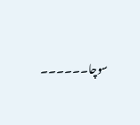سوچا۔۔۔۔۔۔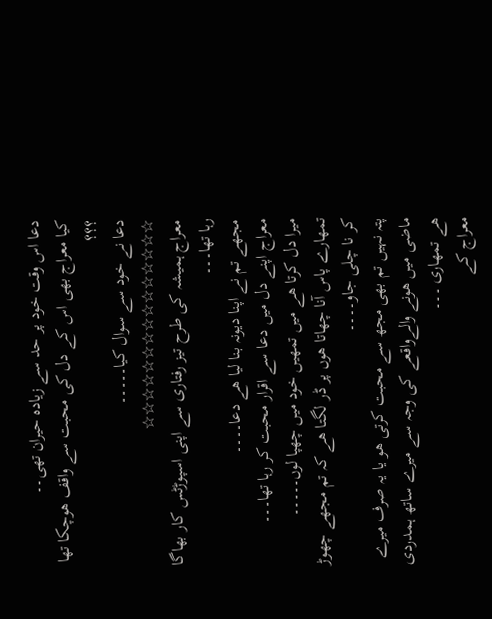دعا اس وقت خود پر حد سے زیادہ حیران تھی۔۔
کیا معراج بھی اس کے دل کی محبت سے واقف ھوچکا تھا ؟؟؟
دعا نے خود سے سوال کیا۔۔۔۔۔
☆☆☆☆☆☆☆☆☆☆☆☆☆☆☆
معراج ہمیشہ کی طرح تیز رفتاری سے اپنی اسپوڑٹس کار بھاگا رہا تھا۔۔۔
مجھے تم نے اپنا دیونہ بنا لیا ھے دعا۔۔۔۔
معراج اپنے دل میں دعا سے اقرار محبت کر رہا تھا۔۔۔
میرا دل کرتا ھے میں تمھیں خود میں چھپا لوں۔۔۔۔۔
تمھارے پاس آنا چھاتا ھوں پر ڈر لگتا ھے کہ تم مجھے چھوڑ کر نا چلی جاو۔۔۔۔
پتہ نہیں تم بھی مجھ سے محبت کرتی ھو یا یہ صرف میرے ماضی میں ھونے والےواقعے کی وجہ سے میرے ساتھ ہمدردی ھے تمھاری ۔۔۔
معراج کے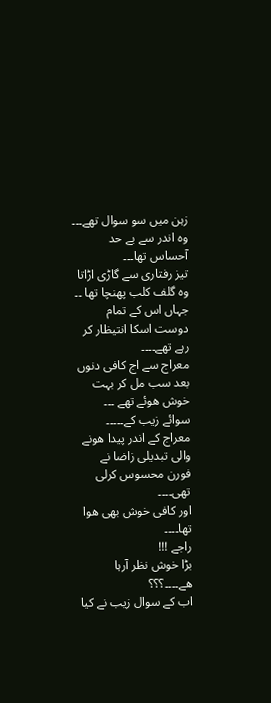زہن میں سو سوال تھے۔۔۔
وہ اندر سے بے حد آحساس تھا۔۔۔
تیز رفتاری سے گاڑی اڑاتا وہ گلف کلب پھنچا تھا ۔۔
جہاں اس کے تمام دوست اسکا انتیظار کر رہے تھے۔۔۔۔
معراج سے اج کافی دنوں بعد سب مل کر بہت خوش ھوئے تھے ۔۔۔
سوائے زیب کے۔۔۔۔۔
معراج کے اندر پیدا ھونے والی تبدیلی زاضا نے فورن محسوس کرلی تھی۔۔۔۔
اور کافی خوش بھی ھوا تھا۔۔۔۔
راجے !!!
بڑا خوش نظر آرہا ھے۔۔۔۔؟؟؟
اب کے سوال زیب نے کیا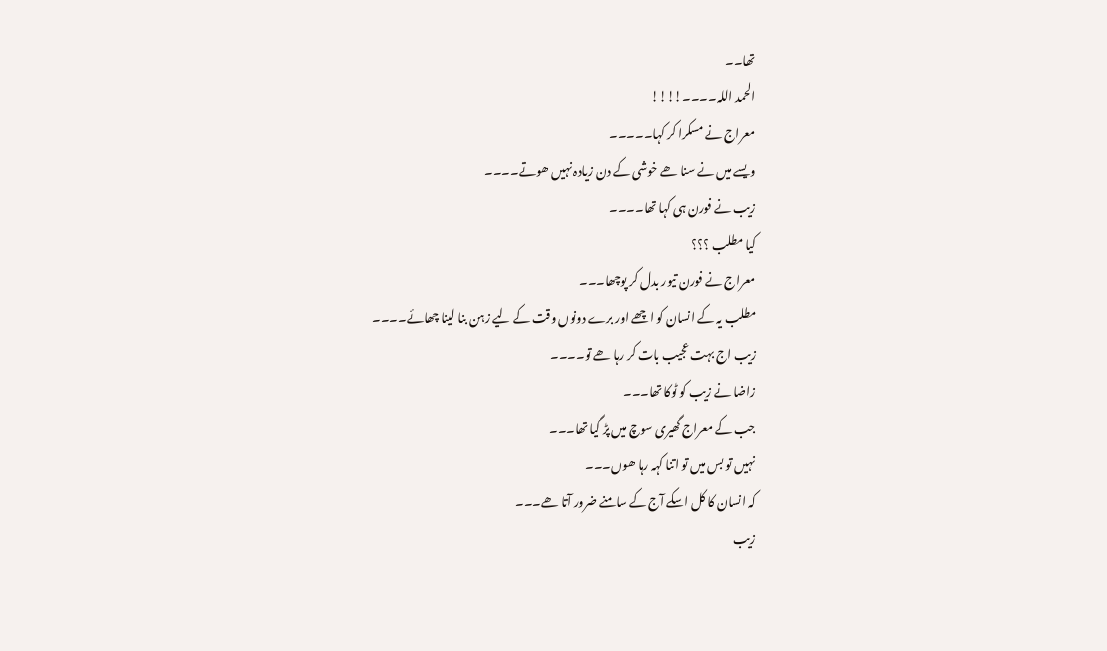تھا۔۔
الحمد اللہ۔۔۔۔!!!!
معراج نے مسکرا کر کہا۔۔۔۔۔
ویسے میں نے سنا ھے خوشی کے دن زیادہ نہیں ھوتے۔۔۔۔
زیب نے فورن ہی کہا تھا۔۔۔۔
کیا مطلب ؟؟؟
معراج نے فورن تیور بدل کر پوچھا۔۔۔
مطلب یہ کے انسان کو اچھے اور برے دونوں وقت کے لیے زہن بنا لینا چھائے۔۔۔۔
زیب اج بہت عجیب بات کر رہا ھے تو۔۔۔۔
زاضا نے زیب کو ٹوکا تھا۔۔۔
جب کے معراج گھیری سوچ میں پڑ گیا تھا۔۔۔
نہیں تو بس میں تو اتنا کہہ رہا ھوں۔۔۔
کہ انسان کا کل اسکے آج کے سامنے ضرور آتا ھے۔۔۔
زیب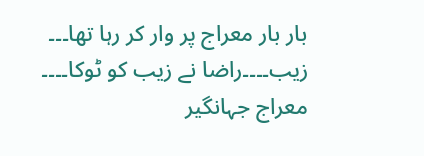بار بار معراج پر وار کر رہا تھا۔۔۔
زیب۔۔۔۔راضا نے زیب کو ٹوکا۔۔۔۔
معراج جہانگیر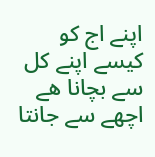اپنے اج کو کیسے اپنے کل سے بچانا ھے اچھے سے جانتا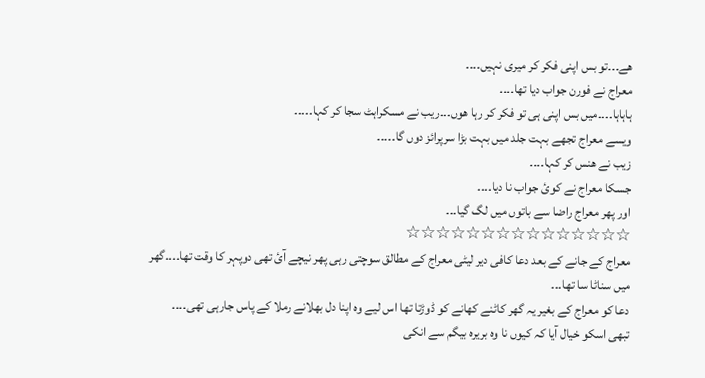ھے۔۔۔تو بس اپنی فکر کر میری نہیں۔۔۔۔
معراج نے فورن جواب دیا تھا۔۔۔۔
ہاہاہا۔۔۔۔میں بس اپنی ہی تو فکر کر رہا ھوں۔۔۔ریب نے مسکراہٹ سجا کر کہا۔۔۔۔۔
ویسے معراج تجھے بہت جلد میں بہت بڑا سرپرائز دوں گا۔۔۔۔۔
زیب نے ھنس کر کہا۔۔۔۔
جسکا معراج نے کوئ جواب نا دیا۔۔۔۔
اور پھر معراج راضا سے باتوں میں لگ گیا۔۔۔
☆☆☆☆☆☆☆☆☆☆☆☆☆☆☆
معراج کے جانے کے بعد دعا کافی دیر لیٹی معراج کے مطالق سوچتی رہی پھر نیچے آئ تھی دوپہر کا وقت تھا۔۔۔۔گھر میں سناٹا سا تھا۔۔۔
دعا کو معراج کے بغیر یہ گھر کاٹنے کھانے کو ڈوڑتا تھا اس لیے وہ اپنا دل بھلانے رملا کے پاس جارہی تھی۔۔۔۔
تبھی اسکو خیال آیا کہ کیوں نا وہ بریرہ بیگم سے انکی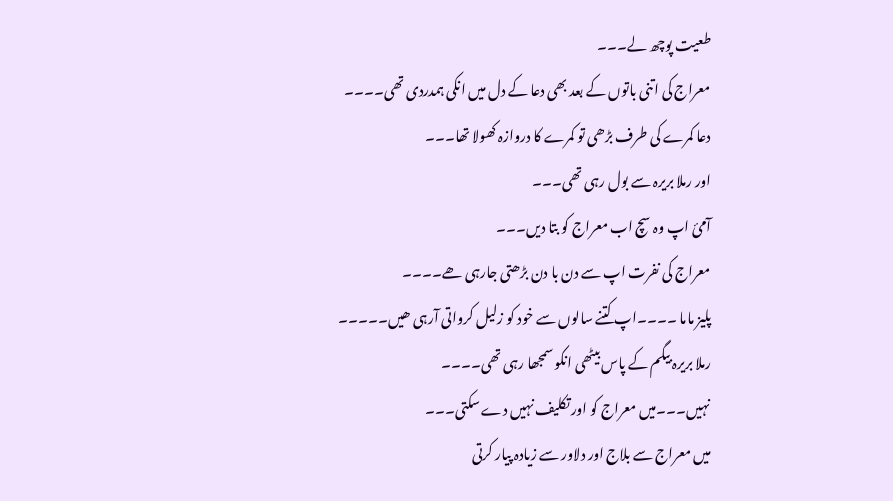طعیت پوچھ لے۔۔۔
معراج کی اتنی باتوں کے بعد بھی دعا کے دل میں انکی ہمدردی تھی۔۔۔۔
دعا کمرے کی طرف بڑھی تو کمرے کا دروازہ کھولا تھا۔۔۔
اور رملا بریرہ سے بول رہی تھی۔۔۔
آمئ اپ وہ سچ اب معراج کو بتا دیں۔۔۔
معراج کی نفرت اپ سے دن با دن بڑھتی جارہی ھے۔۔۔۔
پلیز ماما ۔۔۔۔اپ کتنے سالوں سے خود کو زلیل کرواتی آرہی ھیں۔۔۔۔۔
رملا بریرہ بیگم کے پاس بیٹھی انکو سمجھا رہی تھی۔۔۔۔
نہیں۔۔۔میں معراج کو اور تکلیف نہیں دے سکتی۔۔۔
میں معراج سے بلاج اور دلاور سے زیادہ پیار کرتی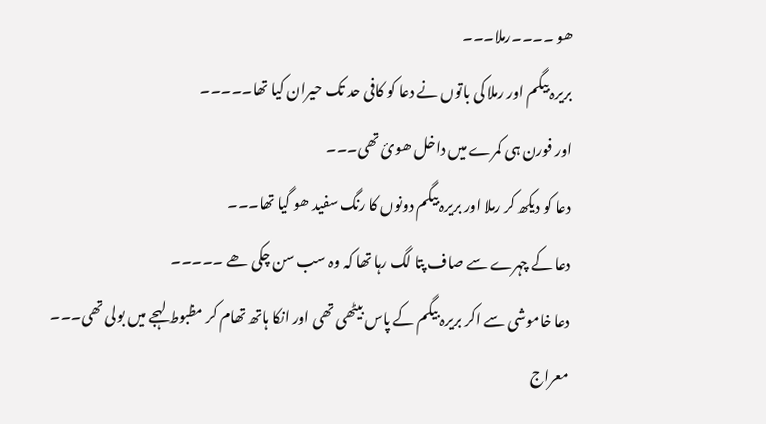ھو ۔۔۔۔رملا۔۔۔
بریرہ بیگم اور رملا کی باتوں نے دعا کو کافی حد تک حیران کیا تھا۔۔۔۔۔
اور فورن ہی کمرے میں داخل ھوئ تھی۔۔۔
دعا کو دیکھ کر رملا اور بریرہ بیگم دونوں کا رنگ سفید ھو گیا تھا۔۔۔
دعا کے چہرے سے صاف پتا لگ رہا تھا کہ وہ سب سن چکی ھے ۔۔۔۔۔
دعا خاموشی سے اکر بریرہ بیگم کے پاس بیٹھی تھی اور انکا ہاتھ تھام کر مظبوط لہجے میں بولی تھی۔۔۔
معراج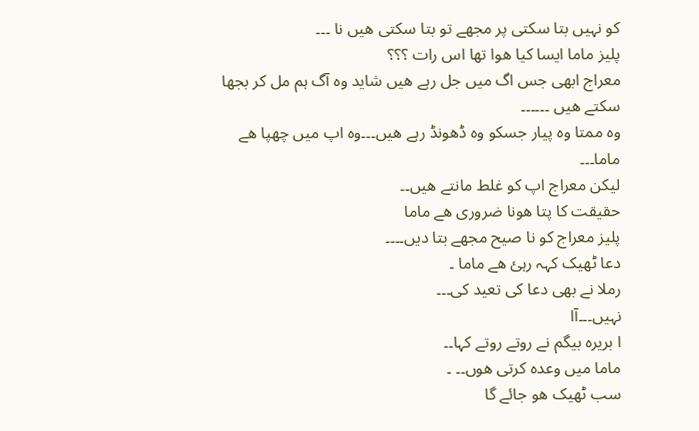کو نہیں بتا سکتی پر مجھے تو بتا سکتی ھیں نا ۔۔۔
پلیز ماما ایسا کیا ھوا تھا اس رات ؟؟؟
معراج ابھی جس اگ میں جل رہے ھیں شاید وہ آگ ہم مل کر بجھا سکتے ھیں ۔۔۔۔۔۔
وہ ممتا وہ پیار جسکو وہ ڈھونڈ رہے ھیں۔۔۔وہ اپ میں چھپا ھے ماما۔۔۔
لیکن معراج اپ کو غلط مانتے ھیں۔۔
حقیقت کا پتا ھونا ضروری ھے ماما
پلیز معراج کو نا صیح مجھے بتا دیں۔۔۔۔
دعا ٹھیک کہہ رہئ ھے ماما ۔
رملا نے بھی دعا کی تعید کی۔۔۔
نہیں۔۔۔آا
ا بریرہ بیگم نے روتے روتے کہا۔۔
ماما میں وعدہ کرتی ھوں۔۔ ۔
سب ٹھیک ھو جائے گا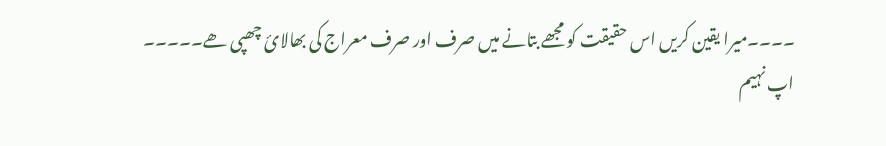۔۔۔۔میرا یقین کریں اس حقیقت کو مجھے بتانے میں صرف اور صرف معراج کی بھالائ چھپی ھے۔۔۔۔۔
اپ نہیم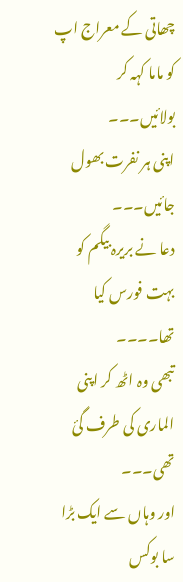چھاتی کے معراج اپ کو ماما کہہ کر بولائیں۔۔۔
اپنی ہر نفرت بھول جائیں۔۔۔
دعا نے بریرہ بیگم کو بہت فورس کیا تھا۔۔۔۔
تبھی وہ اٹھ کر اپنی الماری کی طرف گئ تھی۔۔۔
اور وہاں سے ایک بڑا سا بوکس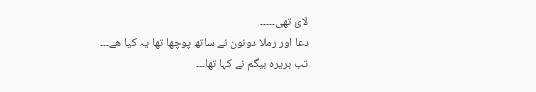لائ تھی۔۔۔۔۔
دعا اور رملا دونون نے ساتھ پوچھا تھا یہ کیا ھے۔۔۔
تب بریرہ بیگم نے کہا تھا۔۔۔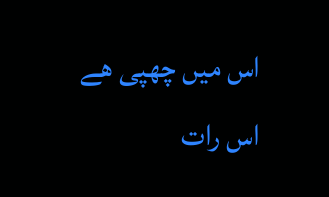اس میں چھپی ھے اس رات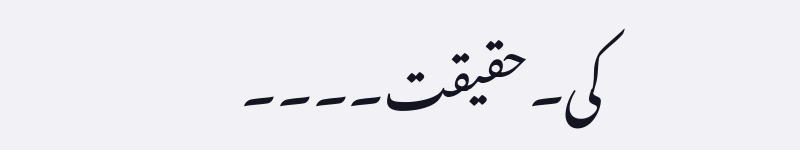کی۔حقیقت۔۔۔۔